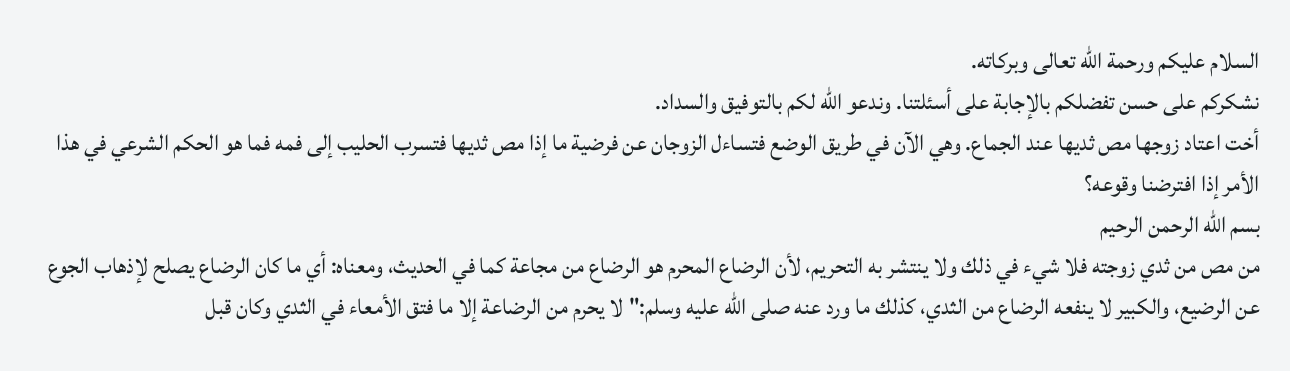السلام عليكم ورحمة الله تعالى وبركاته.
نشكركم على حسن تفضلكم بالإجابة على أسئلتنا. وندعو الله لكم بالتوفيق والسداد.
أخت اعتاد زوجها مص ثديها عند الجماع. وهي الآن في طريق الوضع فتساءل الزوجان عن فرضية ما إذا مص ثديها فتسرب الحليب إلى فمه فما هو الحكم الشرعي في هذا الأمر إذا افترضنا وقوعه؟
بسم الله الرحمن الرحيم
من مص من ثدي زوجته فلا شيء في ذلك ولا ينتشر به التحريم، لأن الرضاع المحرم هو الرضاع من مجاعة كما في الحديث، ومعناه: أي ما كان الرضاع يصلح لإذهاب الجوع عن الرضيع، والكبير لا ينفعه الرضاع من الثدي، كذلك ما ورد عنه صلى الله عليه وسلم:"لا يحرم من الرضاعة إلا ما فتق الأمعاء في الثدي وكان قبل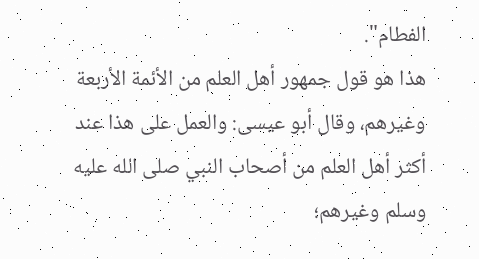الفطام".
هذا هو قول جمهور أهل العلم من الأئمة الأربعة وغيرهم، وقال أبو عيسى: والعمل على هذا عند أكثر أهل العلم من أصحاب النبي صلى الله عليه وسلم وغيرهم؛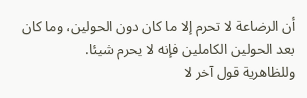أن الرضاعة لا تحرم إلا ما كان دون الحولين، وما كان بعد الحولين الكاملين فإنه لا يحرم شيئا.
وللظاهرية قول آخر لا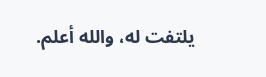يلتفت له، والله أعلم.